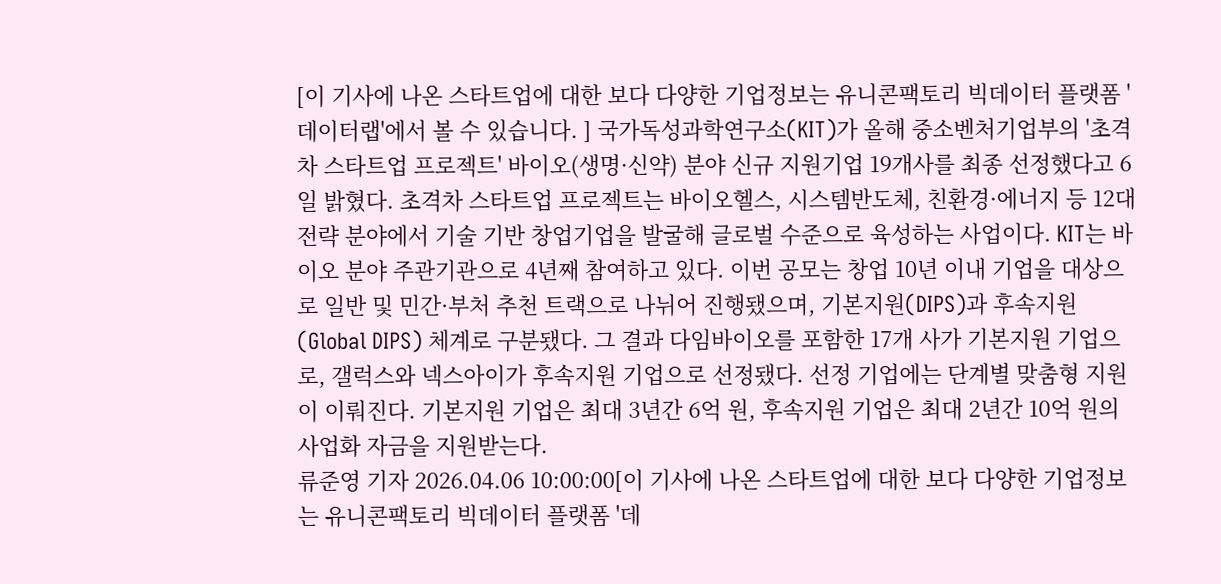[이 기사에 나온 스타트업에 대한 보다 다양한 기업정보는 유니콘팩토리 빅데이터 플랫폼 '데이터랩'에서 볼 수 있습니다. ] 국가독성과학연구소(KIT)가 올해 중소벤처기업부의 '초격차 스타트업 프로젝트' 바이오(생명·신약) 분야 신규 지원기업 19개사를 최종 선정했다고 6일 밝혔다. 초격차 스타트업 프로젝트는 바이오헬스, 시스템반도체, 친환경·에너지 등 12대 전략 분야에서 기술 기반 창업기업을 발굴해 글로벌 수준으로 육성하는 사업이다. KIT는 바이오 분야 주관기관으로 4년째 참여하고 있다. 이번 공모는 창업 10년 이내 기업을 대상으로 일반 및 민간·부처 추천 트랙으로 나뉘어 진행됐으며, 기본지원(DIPS)과 후속지원(Global DIPS) 체계로 구분됐다. 그 결과 다임바이오를 포함한 17개 사가 기본지원 기업으로, 갤럭스와 넥스아이가 후속지원 기업으로 선정됐다. 선정 기업에는 단계별 맞춤형 지원이 이뤄진다. 기본지원 기업은 최대 3년간 6억 원, 후속지원 기업은 최대 2년간 10억 원의 사업화 자금을 지원받는다.
류준영 기자 2026.04.06 10:00:00[이 기사에 나온 스타트업에 대한 보다 다양한 기업정보는 유니콘팩토리 빅데이터 플랫폼 '데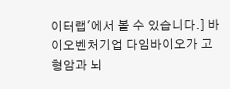이터랩'에서 볼 수 있습니다.] 바이오벤처기업 다임바이오가 고형암과 뇌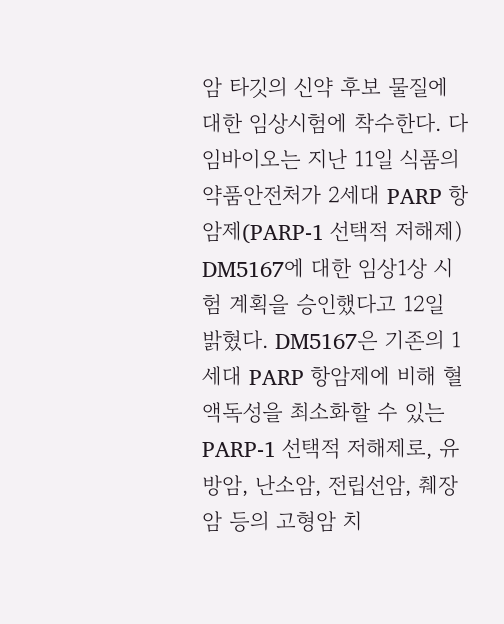암 타깃의 신약 후보 물질에 대한 임상시험에 착수한다. 다임바이오는 지난 11일 식품의약품안전처가 2세대 PARP 항암제(PARP-1 선택적 저해제) DM5167에 대한 임상1상 시험 계획을 승인했다고 12일 밝혔다. DM5167은 기존의 1세대 PARP 항암제에 비해 혈액독성을 최소화할 수 있는 PARP-1 선택적 저해제로, 유방암, 난소암, 전립선암, 췌장암 등의 고형암 치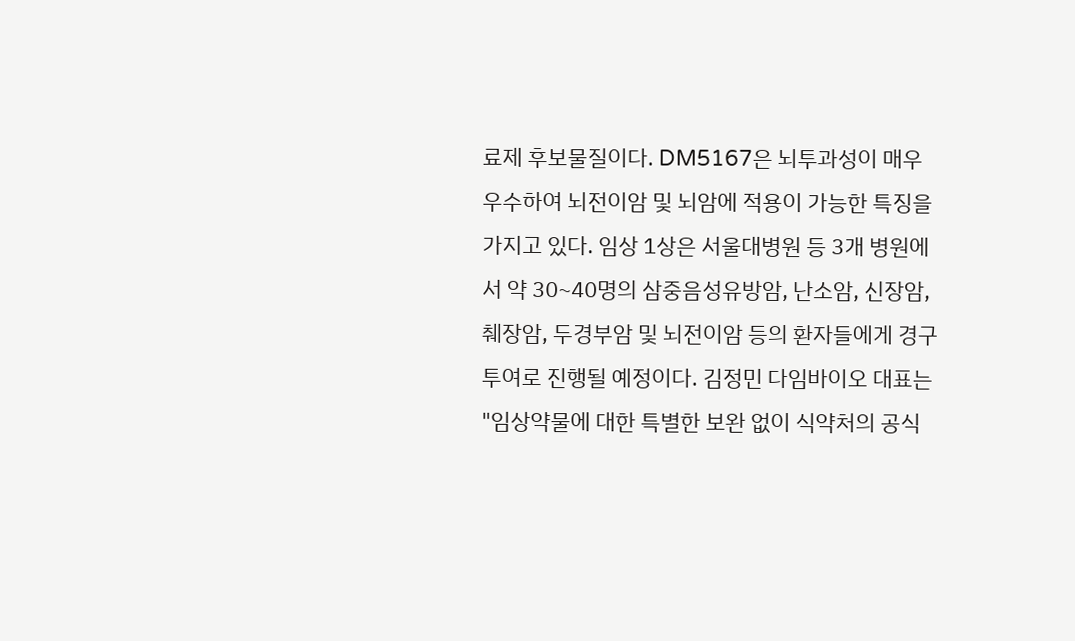료제 후보물질이다. DM5167은 뇌투과성이 매우 우수하여 뇌전이암 및 뇌암에 적용이 가능한 특징을 가지고 있다. 임상 1상은 서울대병원 등 3개 병원에서 약 30~40명의 삼중음성유방암, 난소암, 신장암, 췌장암, 두경부암 및 뇌전이암 등의 환자들에게 경구투여로 진행될 예정이다. 김정민 다임바이오 대표는 "임상약물에 대한 특별한 보완 없이 식약처의 공식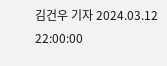김건우 기자 2024.03.12 22:00:00